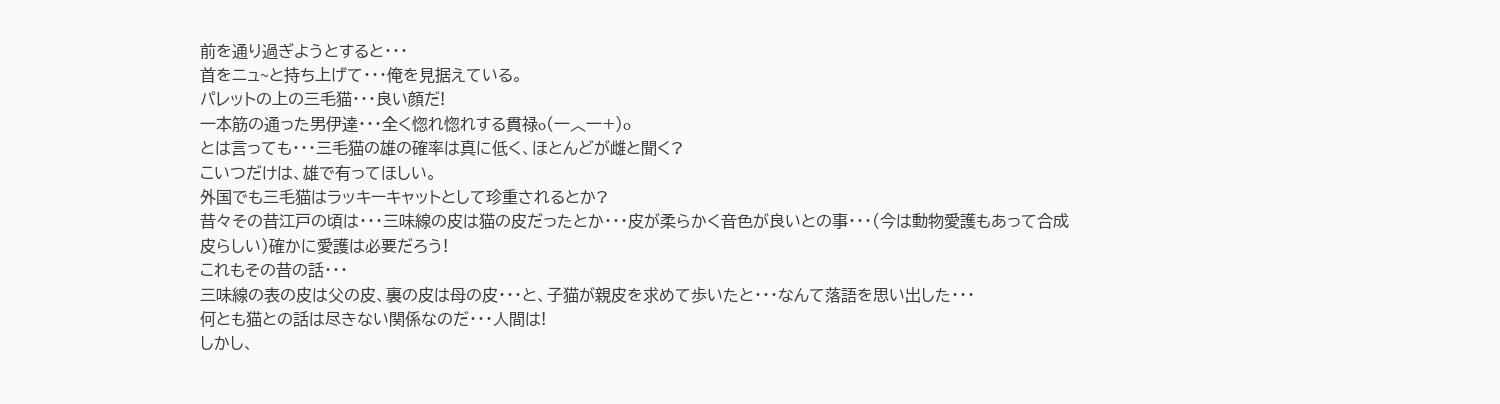前を通り過ぎようとすると・・・
首をニュ~と持ち上げて・・・俺を見据えている。
パレットの上の三毛猫・・・良い顔だ!
一本筋の通った男伊達・・・全く惚れ惚れする貫禄o(一︿一+)o
とは言っても・・・三毛猫の雄の確率は真に低く、ほとんどが雌と聞く?
こいつだけは、雄で有ってほしい。
外国でも三毛猫はラッキーキャットとして珍重されるとか?
昔々その昔江戸の頃は・・・三味線の皮は猫の皮だったとか・・・皮が柔らかく音色が良いとの事・・・(今は動物愛護もあって合成皮らしい)確かに愛護は必要だろう!
これもその昔の話・・・
三味線の表の皮は父の皮、裏の皮は母の皮・・・と、子猫が親皮を求めて歩いたと・・・なんて落語を思い出した・・・
何とも猫との話は尽きない関係なのだ・・・人間は!
しかし、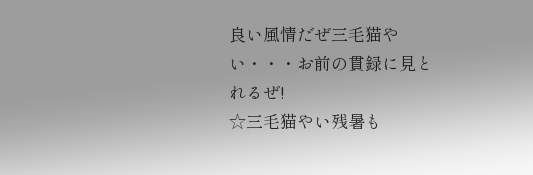良い風情だぜ三毛猫やい・・・お前の貫録に見とれるぜ!
☆三毛猫やい残暑も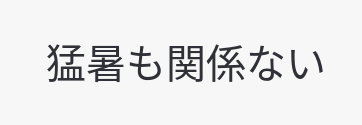猛暑も関係ない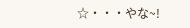☆・・・やな~!